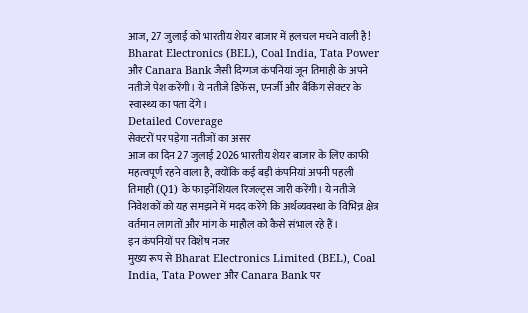आज, 27 जुलाई को भारतीय शेयर बाजार में हलचल मचने वाली है! Bharat Electronics (BEL), Coal India, Tata Power और Canara Bank जैसी दिग्गज कंपनियां जून तिमाही के अपने नतीजे पेश करेंगी। ये नतीजे डिफेंस, एनर्जी और बैंकिंग सेक्टर के स्वास्थ्य का पता देंगे।
Detailed Coverage
सेक्टरों पर पड़ेगा नतीजों का असर
आज का दिन 27 जुलाई 2026 भारतीय शेयर बाजार के लिए काफी महत्वपूर्ण रहने वाला है, क्योंकि कई बड़ी कंपनियां अपनी पहली तिमाही (Q1) के फाइनेंशियल रिजल्ट्स जारी करेंगी। ये नतीजे निवेशकों को यह समझने में मदद करेंगे कि अर्थव्यवस्था के विभिन्न क्षेत्र वर्तमान लागतों और मांग के माहौल को कैसे संभाल रहे हैं।
इन कंपनियों पर विशेष नजर
मुख्य रूप से Bharat Electronics Limited (BEL), Coal India, Tata Power और Canara Bank पर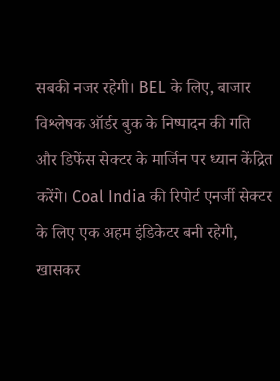सबकी नजर रहेगी। BEL के लिए, बाजार विश्लेषक ऑर्डर बुक के निष्पादन की गति और डिफेंस सेक्टर के मार्जिन पर ध्यान केंद्रित करेंगे। Coal India की रिपोर्ट एनर्जी सेक्टर के लिए एक अहम इंडिकेटर बनी रहेगी, खासकर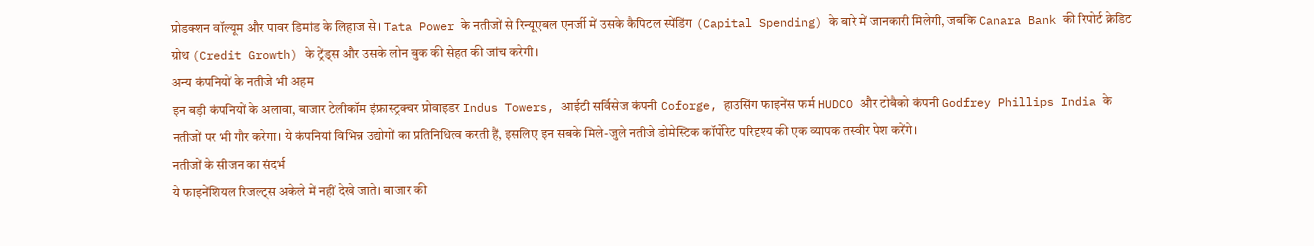प्रोडक्शन वॉल्यूम और पावर डिमांड के लिहाज से। Tata Power के नतीजों से रिन्यूएबल एनर्जी में उसके कैपिटल स्पेंडिंग (Capital Spending) के बारे में जानकारी मिलेगी, जबकि Canara Bank की रिपोर्ट क्रेडिट ग्रोथ (Credit Growth) के ट्रेंड्स और उसके लोन बुक की सेहत की जांच करेगी।
अन्य कंपनियों के नतीजे भी अहम
इन बड़ी कंपनियों के अलावा, बाजार टेलीकॉम इंफ्रास्ट्रक्चर प्रोवाइडर Indus Towers, आईटी सर्विसेज कंपनी Coforge, हाउसिंग फाइनेंस फर्म HUDCO और टोबैको कंपनी Godfrey Phillips India के नतीजों पर भी गौर करेगा। ये कंपनियां विभिन्न उद्योगों का प्रतिनिधित्व करती हैं, इसलिए इन सबके मिले-जुले नतीजे डोमेस्टिक कॉर्पोरेट परिदृश्य की एक व्यापक तस्वीर पेश करेंगे।
नतीजों के सीजन का संदर्भ
ये फाइनेंशियल रिजल्ट्स अकेले में नहीं देखे जाते। बाजार की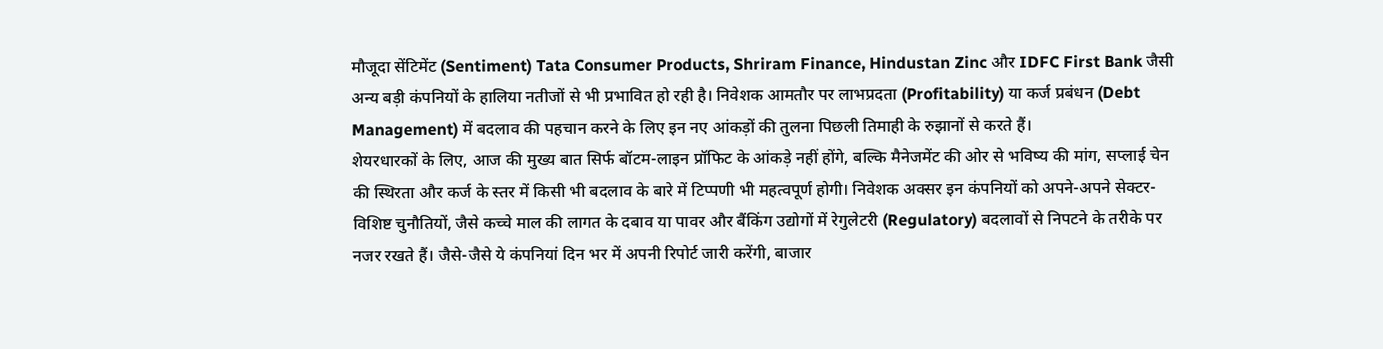मौजूदा सेंटिमेंट (Sentiment) Tata Consumer Products, Shriram Finance, Hindustan Zinc और IDFC First Bank जैसी अन्य बड़ी कंपनियों के हालिया नतीजों से भी प्रभावित हो रही है। निवेशक आमतौर पर लाभप्रदता (Profitability) या कर्ज प्रबंधन (Debt Management) में बदलाव की पहचान करने के लिए इन नए आंकड़ों की तुलना पिछली तिमाही के रुझानों से करते हैं।
शेयरधारकों के लिए, आज की मुख्य बात सिर्फ बॉटम-लाइन प्रॉफिट के आंकड़े नहीं होंगे, बल्कि मैनेजमेंट की ओर से भविष्य की मांग, सप्लाई चेन की स्थिरता और कर्ज के स्तर में किसी भी बदलाव के बारे में टिप्पणी भी महत्वपूर्ण होगी। निवेशक अक्सर इन कंपनियों को अपने-अपने सेक्टर-विशिष्ट चुनौतियों, जैसे कच्चे माल की लागत के दबाव या पावर और बैंकिंग उद्योगों में रेगुलेटरी (Regulatory) बदलावों से निपटने के तरीके पर नजर रखते हैं। जैसे-जैसे ये कंपनियां दिन भर में अपनी रिपोर्ट जारी करेंगी, बाजार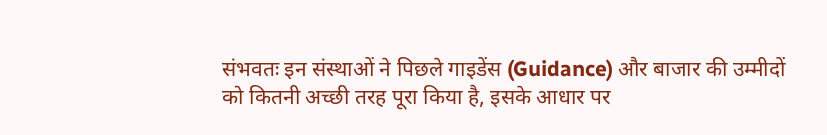संभवतः इन संस्थाओं ने पिछले गाइडेंस (Guidance) और बाजार की उम्मीदों को कितनी अच्छी तरह पूरा किया है, इसके आधार पर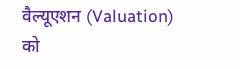वैल्यूएशन (Valuation) को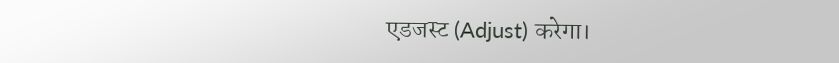एडजस्ट (Adjust) करेगा।